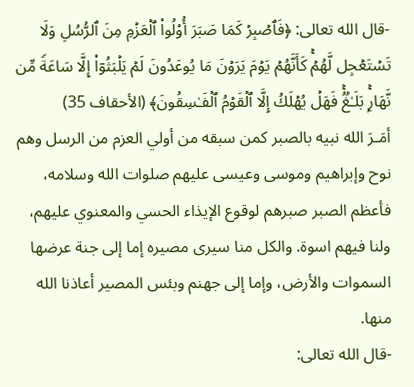-قال الله تعالى: ﴿فَٱصۡبِرۡ كَمَا صَبَرَ أُو۟لُوا۟ ٱلۡعَزۡمِ مِنَ ٱلرُّسُلِ وَلَا تَسۡتَعۡجِل لَّهُمۡۚ كَأَنَّهُمۡ یَوۡمَ یَرَوۡنَ مَا یُوعَدُونَ لَمۡ یَلۡبَثُوۤا۟ إِلَّا سَاعَةࣰ مِّن نَّهَارِۭۚ بَلَـٰغࣱۚ فَهَلۡ یُهۡلَكُ إِلَّا ٱلۡقَوۡمُ ٱلۡفَـٰسِقُونَ﴾ (الأحقاف 35)
أمَـرَ الله نبيه بالصبر كمن سبقه من أولي العزم من الرسل وهم نوح وإبراهيم وموسى وعيسى عليهم صلوات الله وسلامه، فأعظم الصبر صبرهم لوقوع الإيذاء الحسي والمعنوي عليهم، ولنا فيهم اسوة. والكل منا سيرى مصيره إما إلى جنة عرضها السموات والأرض، وإما إلى جهنم وبئس المصير أعاذنا الله منها.
-قال الله تعالى: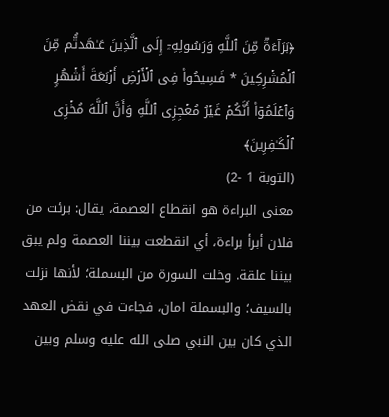﴿بَرَاۤءَةࣱ مِّنَ ٱللَّهِ وَرَسُولِهِۦۤ إِلَى ٱلَّذِینَ عَـٰهَدتُّم مِّنَ ٱلۡمُشۡرِكِینَ * فَسِیحُوا۟ فِی ٱلۡأَرۡضِ أَرۡبَعَةَ أَشۡهُرࣲ وَٱعۡلَمُوۤا۟ أَنَّكُمۡ غَیۡرُ مُعۡجِزِی ٱللَّهِ وَأَنَّ ٱللَّهَ مُخۡزِی ٱلۡكَـٰفِرِینَ﴾
(التوبة 1 -2)
معنى البراءة هو انقطاع العصمة، يقال: برئت من فلان أبرأ براءة، أي انقطعت بيننا العصمة ولم يبق بيننا علقة. وخلت السورة من البسملة؛ لأنها نزلت بالسيف؛ والبسملة امان، فجاءت في نقض العهد الذي كان بين النبي صلى الله عليه وسلم وبين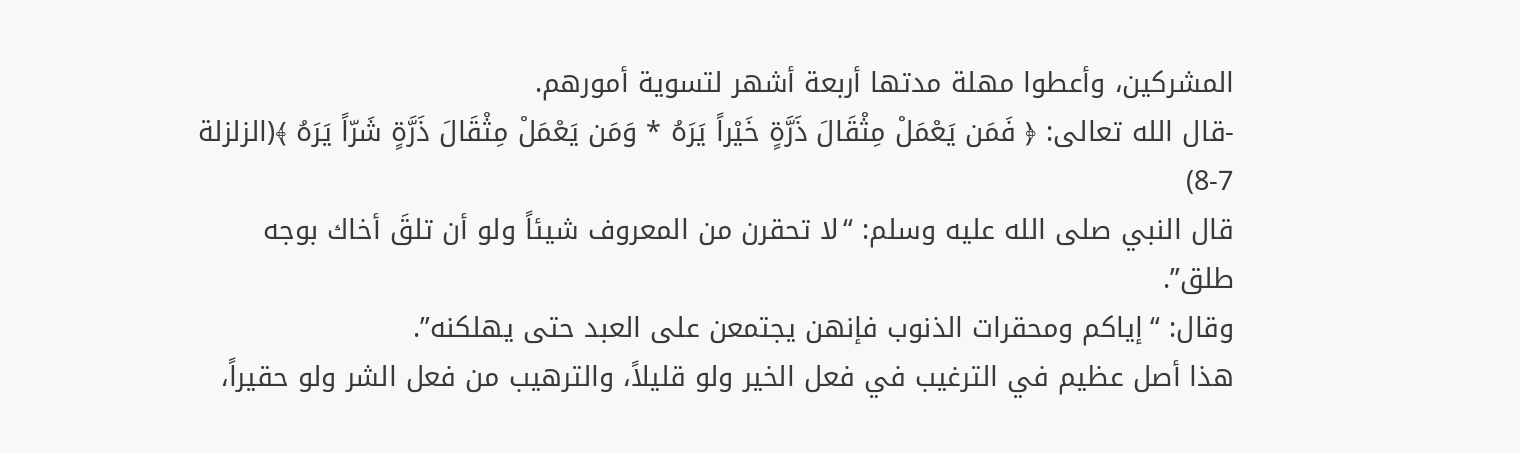المشركين، وأعطوا مهلة مدتها أربعة أشهر لتسوية أمورهم.
-قال الله تعالى: ﴿ فَمَن يَعْمَلْ مِثْقَالَ ذَرَّةٍ خَيْراً يَرَهُ * وَمَن يَعْمَلْ مِثْقَالَ ذَرَّةٍ شَرّاً يَرَهُ ﴾(الزلزلة 7-8)
قال النبي صلى الله عليه وسلم: “لا تحقرن من المعروف شيئاً ولو أن تلقَ أخاك بوجه طلق”.
وقال: “إياكم ومحقرات الذنوب فإنهن يجتمعن على العبد حتى يهلكنه”.
هذا أصل عظيم في الترغيب في فعل الخير ولو قليلاً، والترهيب من فعل الشر ولو حقيراً،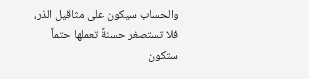والحساب سيكون على مثاقيل الذر، فلا تستصغر حسنةً تعملها حتماً ستكون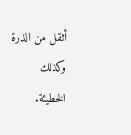أثقل من الذرة وكذلك الخطيئة.